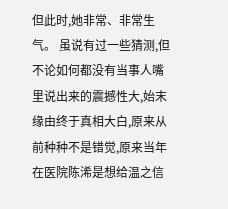但此时,她非常、非常生气。 虽说有过一些猜测,但不论如何都没有当事人嘴里说出来的震撼性大,始末缘由终于真相大白,原来从前种种不是错觉,原来当年在医院陈浠是想给温之信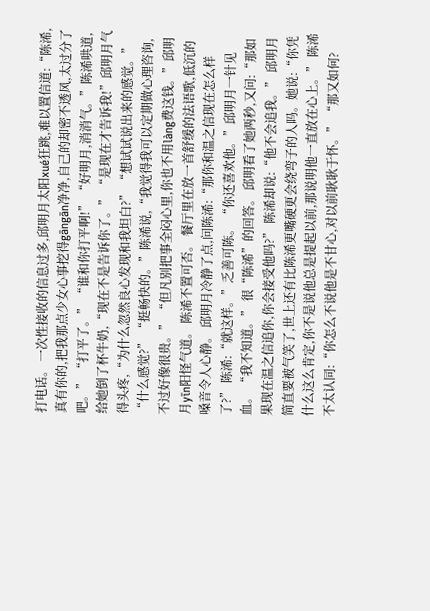打电话。 一次性接收的信息过多,邱明月太阳xué狂跳,难以置信道:“陈浠,真有你的,把我那点少女心事挖得gāngān净净,自己的却密不透风,太过分了吧。” “打平了。” “谁和你打平啊!” “好明月,消消气。”陈浠哄道,给她倒了杯牛奶,“现在不是告诉你了。” “是现在才告诉我!”邱明月气得头疼,“为什么忽然良心发现和我坦白?” “想试试说出来的感觉。” “什么感觉?” “挺畅快的。”陈浠说,“我觉得我可以定期做心理咨询,不过好像很贵。” “但凡别把事全闷心里,你也不用làng费这钱。”邱明月yīn阳怪气道。 陈浠不置可否。 餐厅里在放一首舒缓的法语歌,低沉的嗓音令人心静。 邱明月冷静了点,问陈浠:“那你和温之信现在怎么样了?” 陈浠:“就这样。”乏善可陈。 “你还喜欢他。”邱明月一针见血。 “我不知道。” 很“陈浠”的回答。 邱明看了她两秒,又问:“那如果现在温之信追你,你会接受他吗?” 陈浠却说:“他不会追我。” 邱明月简直要被气笑了,世上还有比陈浠更嘴硬更会绕弯子的人吗。她说:“你凭什么这么肯定,你不是说他总是提起以前,那说明他一直放在心上。” 陈浠不太认同:“你怎么不说他是不甘心,对以前耿耿于怀。” “那又如何?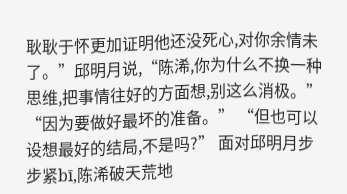耿耿于怀更加证明他还没死心,对你余情未了。”邱明月说,“陈浠,你为什么不换一种思维,把事情往好的方面想,别这么消极。” “因为要做好最坏的准备。” “但也可以设想最好的结局,不是吗?” 面对邱明月步步紧bī,陈浠破天荒地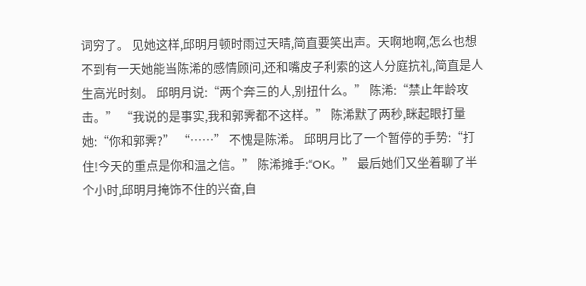词穷了。 见她这样,邱明月顿时雨过天晴,简直要笑出声。天啊地啊,怎么也想不到有一天她能当陈浠的感情顾问,还和嘴皮子利索的这人分庭抗礼,简直是人生高光时刻。 邱明月说:“两个奔三的人,别扭什么。” 陈浠:“禁止年龄攻击。” “我说的是事实,我和郭霁都不这样。” 陈浠默了两秒,眯起眼打量她:“你和郭霁?” “……” 不愧是陈浠。 邱明月比了一个暂停的手势:“打住!今天的重点是你和温之信。” 陈浠摊手:“OK。” 最后她们又坐着聊了半个小时,邱明月掩饰不住的兴奋,自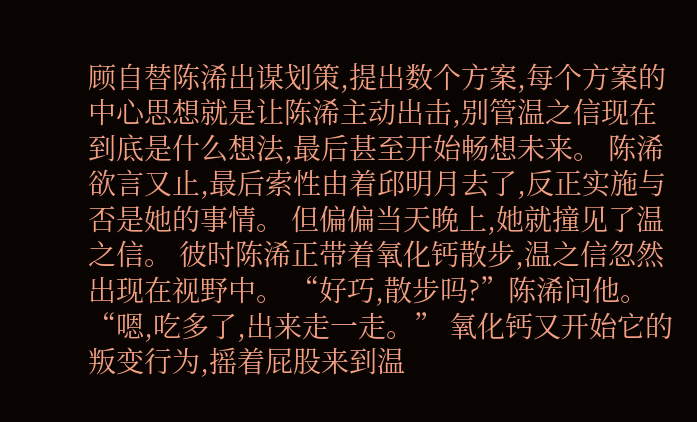顾自替陈浠出谋划策,提出数个方案,每个方案的中心思想就是让陈浠主动出击,别管温之信现在到底是什么想法,最后甚至开始畅想未来。 陈浠欲言又止,最后索性由着邱明月去了,反正实施与否是她的事情。 但偏偏当天晚上,她就撞见了温之信。 彼时陈浠正带着氧化钙散步,温之信忽然出现在视野中。 “好巧,散步吗?”陈浠问他。 “嗯,吃多了,出来走一走。” 氧化钙又开始它的叛变行为,摇着屁股来到温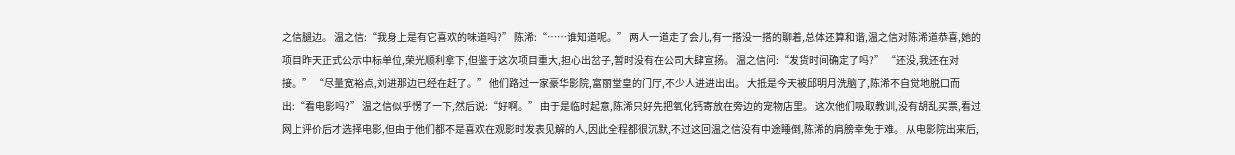之信腿边。 温之信:“我身上是有它喜欢的味道吗?” 陈浠:“……谁知道呢。” 两人一道走了会儿,有一搭没一搭的聊着,总体还算和谐,温之信对陈浠道恭喜,她的项目昨天正式公示中标单位,荣光顺利拿下,但鉴于这次项目重大,担心出岔子,暂时没有在公司大肆宣扬。 温之信问:“发货时间确定了吗?” “还没,我还在对接。” “尽量宽裕点,刘进那边已经在赶了。” 他们路过一家豪华影院,富丽堂皇的门厅,不少人进进出出。 大抵是今天被邱明月洗脑了,陈浠不自觉地脱口而出:“看电影吗?” 温之信似乎愣了一下,然后说:“好啊。” 由于是临时起意,陈浠只好先把氧化钙寄放在旁边的宠物店里。 这次他们吸取教训,没有胡乱买票,看过网上评价后才选择电影,但由于他们都不是喜欢在观影时发表见解的人,因此全程都很沉默,不过这回温之信没有中途睡倒,陈浠的肩膀幸免于难。 从电影院出来后,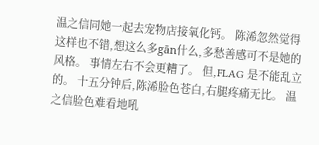温之信同她一起去宠物店接氧化钙。 陈浠忽然觉得这样也不错,想这么多gān什么,多愁善感可不是她的风格。 事情左右不会更糟了。 但,FLAG 是不能乱立的。 十五分钟后,陈浠脸色苍白,右腿疼痛无比。 温之信脸色难看地吼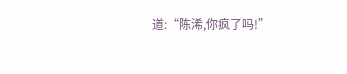道:“陈浠,你疯了吗!”